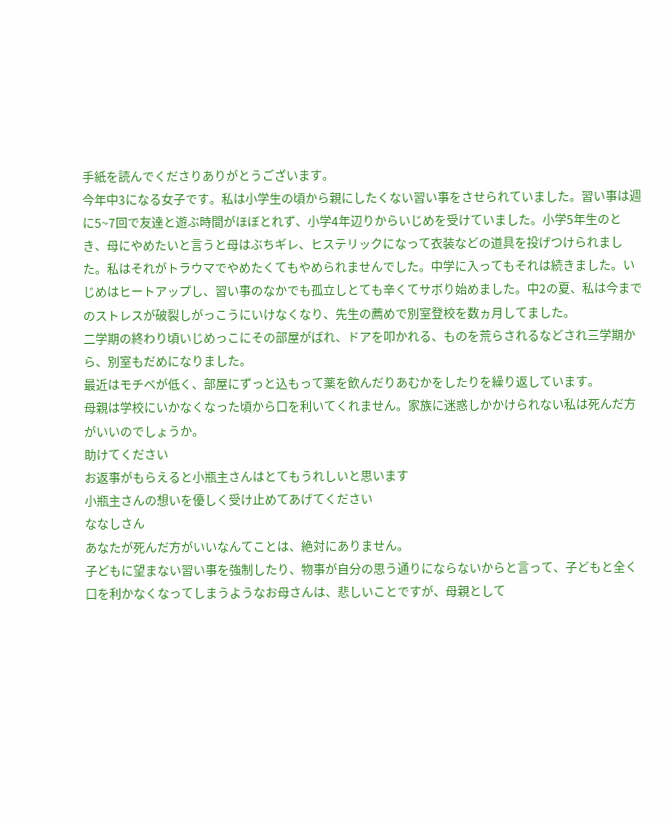手紙を読んでくださりありがとうございます。
今年中3になる女子です。私は小学生の頃から親にしたくない習い事をさせられていました。習い事は週に5~7回で友達と遊ぶ時間がほぼとれず、小学4年辺りからいじめを受けていました。小学5年生のとき、母にやめたいと言うと母はぶちギレ、ヒステリックになって衣装などの道具を投げつけられました。私はそれがトラウマでやめたくてもやめられませんでした。中学に入ってもそれは続きました。いじめはヒートアップし、習い事のなかでも孤立しとても辛くてサボり始めました。中2の夏、私は今までのストレスが破裂しがっこうにいけなくなり、先生の薦めで別室登校を数ヵ月してました。
二学期の終わり頃いじめっこにその部屋がばれ、ドアを叩かれる、ものを荒らされるなどされ三学期から、別室もだめになりました。
最近はモチベが低く、部屋にずっと込もって薬を飲んだりあむかをしたりを繰り返しています。
母親は学校にいかなくなった頃から口を利いてくれません。家族に迷惑しかかけられない私は死んだ方がいいのでしょうか。
助けてください
お返事がもらえると小瓶主さんはとてもうれしいと思います
小瓶主さんの想いを優しく受け止めてあげてください
ななしさん
あなたが死んだ方がいいなんてことは、絶対にありません。
子どもに望まない習い事を強制したり、物事が自分の思う通りにならないからと言って、子どもと全く口を利かなくなってしまうようなお母さんは、悲しいことですが、母親として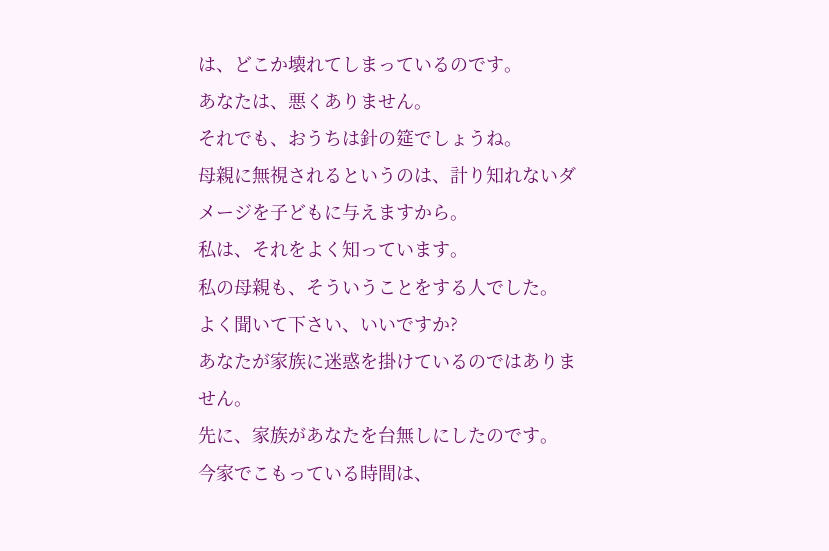は、どこか壊れてしまっているのです。
あなたは、悪くありません。
それでも、おうちは針の筵でしょうね。
母親に無視されるというのは、計り知れないダメージを子どもに与えますから。
私は、それをよく知っています。
私の母親も、そういうことをする人でした。
よく聞いて下さい、いいですか?
あなたが家族に迷惑を掛けているのではありません。
先に、家族があなたを台無しにしたのです。
今家でこもっている時間は、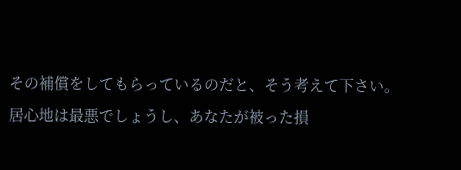その補償をしてもらっているのだと、そう考えて下さい。
居心地は最悪でしょうし、あなたが被った損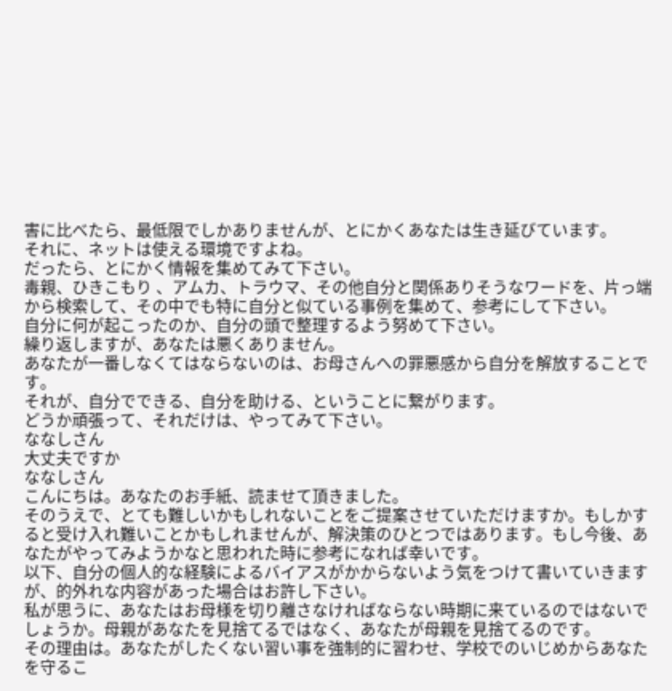害に比べたら、最低限でしかありませんが、とにかくあなたは生き延びています。
それに、ネットは使える環境ですよね。
だったら、とにかく情報を集めてみて下さい。
毒親、ひきこもり 、アムカ、トラウマ、その他自分と関係ありそうなワードを、片っ端から検索して、その中でも特に自分と似ている事例を集めて、参考にして下さい。
自分に何が起こったのか、自分の頭で整理するよう努めて下さい。
繰り返しますが、あなたは悪くありません。
あなたが一番しなくてはならないのは、お母さんへの罪悪感から自分を解放することです。
それが、自分でできる、自分を助ける、ということに繋がります。
どうか頑張って、それだけは、やってみて下さい。
ななしさん
大丈夫ですか
ななしさん
こんにちは。あなたのお手紙、読ませて頂きました。
そのうえで、とても難しいかもしれないことをご提案させていただけますか。もしかすると受け入れ難いことかもしれませんが、解決策のひとつではあります。もし今後、あなたがやってみようかなと思われた時に参考になれば幸いです。
以下、自分の個人的な経験によるバイアスがかからないよう気をつけて書いていきますが、的外れな内容があった場合はお許し下さい。
私が思うに、あなたはお母様を切り離さなければならない時期に来ているのではないでしょうか。母親があなたを見捨てるではなく、あなたが母親を見捨てるのです。
その理由は。あなたがしたくない習い事を強制的に習わせ、学校でのいじめからあなたを守るこ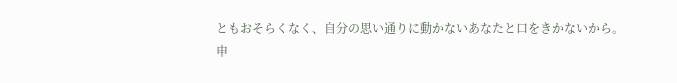ともおそらくなく、自分の思い通りに動かないあなたと口をきかないから。
申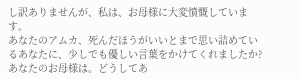し訳ありませんが、私は、お母様に大変憤慨しています。
あなたのアムカ、死んだほうがいいとまで思い詰めているあなたに、少しでも優しい言葉をかけてくれましたか?あなたのお母様は。どうしてあ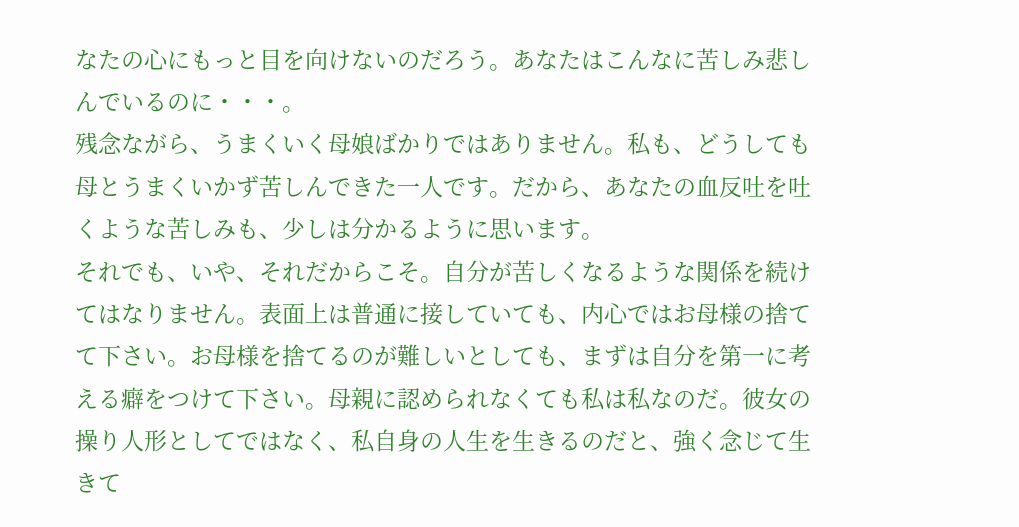なたの心にもっと目を向けないのだろう。あなたはこんなに苦しみ悲しんでいるのに・・・。
残念ながら、うまくいく母娘ばかりではありません。私も、どうしても母とうまくいかず苦しんできた一人です。だから、あなたの血反吐を吐くような苦しみも、少しは分かるように思います。
それでも、いや、それだからこそ。自分が苦しくなるような関係を続けてはなりません。表面上は普通に接していても、内心ではお母様の捨てて下さい。お母様を捨てるのが難しいとしても、まずは自分を第一に考える癖をつけて下さい。母親に認められなくても私は私なのだ。彼女の操り人形としてではなく、私自身の人生を生きるのだと、強く念じて生きて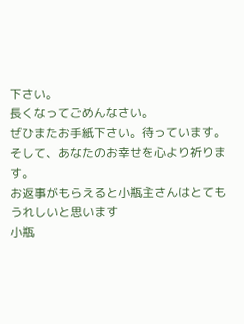下さい。
長くなってごめんなさい。
ぜひまたお手紙下さい。待っています。
そして、あなたのお幸せを心より祈ります。
お返事がもらえると小瓶主さんはとてもうれしいと思います
小瓶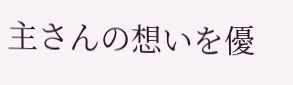主さんの想いを優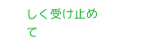しく受け止めて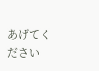あげてください